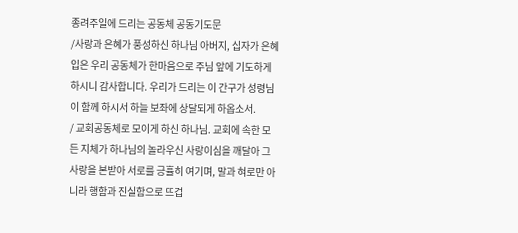종려주일에 드리는 공동체 공동기도문
/사랑과 은혜가 풍성하신 하나님 아버지, 십자가 은혜 입은 우리 공동체가 한마음으로 주님 앞에 기도하게 하시니 감사합니다. 우리가 드리는 이 간구가 성령님이 함께 하시서 하늘 보좌에 상달되게 하옵소서.
/ 교회공동체로 모이게 하신 하나님. 교회에 속한 모든 지체가 하나님의 놀라우신 사랑이심을 깨달아 그 사랑을 본받아 서로를 긍휼히 여기며, 말과 혀로만 아니라 행함과 진실함으로 뜨겁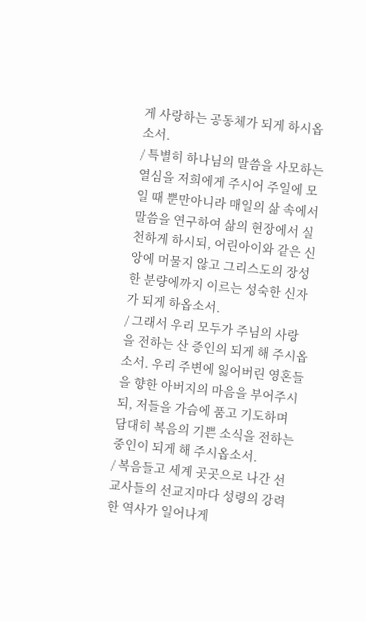게 사랑하는 공동체가 되게 하시옵소서.
/ 특별히 하나님의 말씀을 사모하는 열심을 저희에게 주시어 주일에 모일 때 뿐만아니라 매일의 삶 속에서 말씀을 연구하여 삶의 현장에서 실천하게 하시되, 어린아이와 같은 신앙에 머물지 않고 그리스도의 장성한 분량에까지 이르는 성숙한 신자가 되게 하옵소서.
/ 그래서 우리 모두가 주님의 사랑을 전하는 산 증인의 되게 해 주시옵소서. 우리 주변에 잃어버린 영혼들을 향한 아버지의 마음을 부어주시되, 저들을 가슴에 품고 기도하며 담대히 복음의 기쁜 소식을 전하는 중인이 되게 해 주시옵소서.
/ 복음들고 세계 곳곳으로 나간 선교사들의 선교지마다 성령의 강력한 역사가 일어나게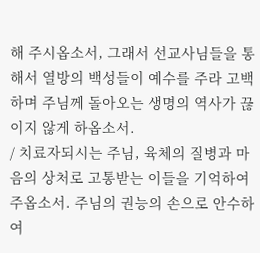해 주시옵소서, 그래서 선교사님들을 통해서 열방의 백성들이 예수를 주라 고백하며 주님께 돌아오는 생명의 역사가 끊이지 않게 하옵소서.
/ 치료자되시는 주님, 육체의 질병과 마음의 상처로 고통받는 이들을 기억하여 주옵소서. 주님의 권능의 손으로 안수하여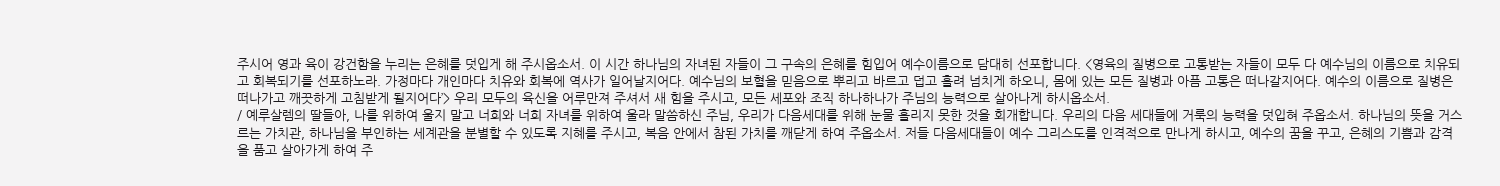주시어 영과 육이 강건함을 누리는 은혜를 덧입게 해 주시옵소서. 이 시간 하나님의 자녀된 자들이 그 구속의 은혜를 힘입어 예수이름으로 담대히 선포합니다. <영육의 질병으로 고통받는 자들이 모두 다 예수님의 이름으로 치유되고 회복되기를 선포하노라. 가정마다 개인마다 치유와 회복에 역사가 일어날지어다. 예수님의 보혈을 믿음으로 뿌리고 바르고 덥고 흘려 넘치게 하오니, 몸에 있는 모든 질병과 아픔 고통은 떠나갈지어다. 예수의 이름으로 질병은 떠나가고 깨끗하게 고침받게 될지어다’> 우리 모두의 육신을 어루만져 주셔서 새 힘을 주시고, 모든 세포와 조직 하나하나가 주님의 능력으로 살아나게 하시옵소서.
/ 예루살렘의 딸들아, 나를 위하여 울지 말고 너희와 너희 자녀를 위하여 울라 말씀하신 주님, 우리가 다음세대를 위해 눈물 흘리지 못한 것을 회개합니다. 우리의 다음 세대들에 거룩의 능력을 덧입혀 주옵소서. 하나님의 뜻을 거스르는 가치관, 하나님을 부인하는 세계관을 분별할 수 있도록 지혜를 주시고, 복음 안에서 참된 가치를 깨닫게 하여 주옵소서. 저들 다음세대들이 예수 그리스도를 인격적으로 만나게 하시고, 예수의 꿈을 꾸고, 은혜의 기쁨과 감격을 품고 살아가게 하여 주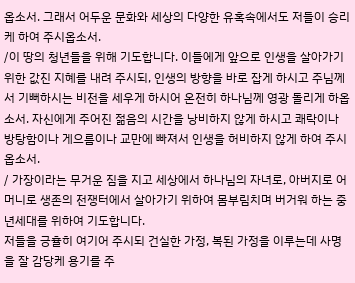옵소서. 그래서 어두운 문화와 세상의 다양한 유혹속에서도 저들이 승리케 하여 주시옵소서.
/이 땅의 청년들을 위해 기도합니다. 이들에게 앞으로 인생을 살아가기 위한 값진 지혜를 내려 주시되, 인생의 방향을 바로 잡게 하시고 주님께서 기뻐하시는 비전을 세우게 하시어 온전히 하나님께 영광 돌리게 하옵소서. 자신에게 주어진 젊음의 시간을 낭비하지 않게 하시고 쾌락이나 방탕함이나 게으름이나 교만에 빠져서 인생을 허비하지 않게 하여 주시옵소서.
/ 가장이라는 무거운 짐을 지고 세상에서 하나님의 자녀로, 아버지로 어머니로 생존의 전쟁터에서 살아가기 위하여 몸부림치며 버거워 하는 중년세대를 위하여 기도합니다.
저들을 긍휼히 여기어 주시되 건실한 가정, 복된 가정을 이루는데 사명을 잘 감당케 용기를 주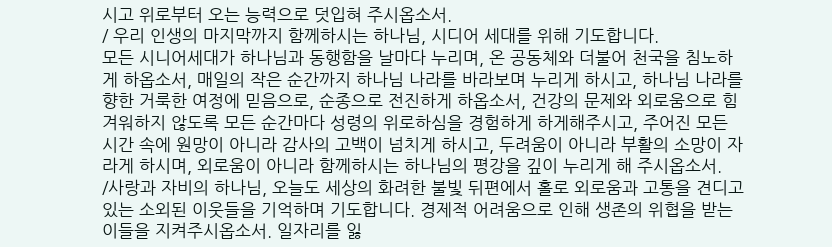시고 위로부터 오는 능력으로 덧입혀 주시옵소서.
/ 우리 인생의 마지막까지 함께하시는 하나님, 시디어 세대를 위해 기도합니다.
모든 시니어세대가 하나님과 동행함을 날마다 누리며, 온 공동체와 더불어 천국을 침노하게 하옵소서, 매일의 작은 순간까지 하나님 나라를 바라보며 누리게 하시고, 하나님 나라를 향한 거룩한 여정에 믿음으로, 순종으로 전진하게 하옵소서, 건강의 문제와 외로움으로 힘겨워하지 않도록 모든 순간마다 성령의 위로하심을 경험하게 하게해주시고, 주어진 모든 시간 속에 원망이 아니라 감사의 고백이 넘치게 하시고, 두려움이 아니라 부활의 소망이 자라게 하시며, 외로움이 아니라 함께하시는 하나님의 평강을 깊이 누리게 해 주시옵소서.
/사랑과 자비의 하나님, 오늘도 세상의 화려한 불빛 뒤편에서 홀로 외로움과 고통을 견디고 있는 소외된 이웃들을 기억하며 기도합니다. 경제적 어려움으로 인해 생존의 위협을 받는 이들을 지켜주시옵소서. 일자리를 잃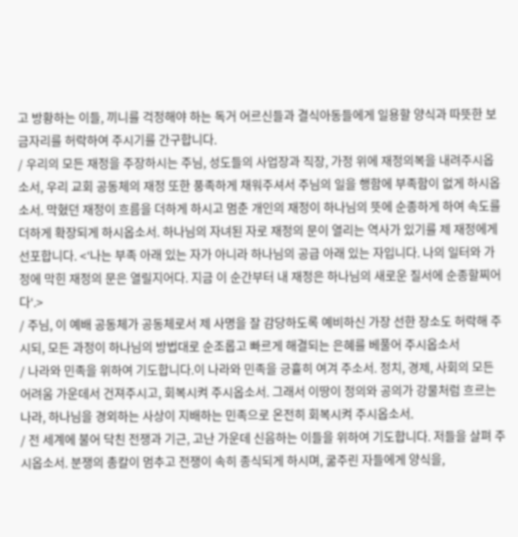고 방황하는 이들, 끼니를 걱정해야 하는 독거 어르신들과 결식아동들에게 일용할 양식과 따뜻한 보금자리를 허락하여 주시기를 간구합니다.
/ 우리의 모든 재정을 주장하시는 주님, 성도들의 사업장과 직장, 가정 위에 재정의복을 내려주시옵소서, 우리 교회 공동체의 재정 또한 풍족하게 채워주셔서 주님의 일을 행함에 부족함이 없게 하시옵소서. 막혔던 재정이 흐름을 더하게 하시고 멈춘 개인의 재정이 하나님의 뜻에 순종하게 하여 속도를 더하게 확장되게 하시옵소서. 하나님의 자녀된 자로 재정의 문이 열리는 역사가 있기를 제 재정에게 선포합니다. <‘나는 부족 아래 있는 자가 아니라 하나님의 공급 아래 있는 자입니다. 나의 일터와 가정에 막힌 재정의 문은 열릴지어다. 지금 이 순간부터 내 재정은 하나님의 새로운 질서에 순종할찌어다‘.>
/ 주님, 이 예배 공동체가 공동체로서 제 사명을 잘 감당하도록 예비하신 가장 선한 장소도 허락해 주시되, 모든 과정이 하나님의 방법대로 순조롭고 빠르게 해결되는 은혜를 베풀어 주시옵소서
/ 나라와 민족을 위하여 기도합니다.이 나라와 민족을 긍휼히 여겨 주소서. 정치, 경제, 사회의 모든 어려움 가운데서 건져주시고, 회복시켜 주시옵소서. 그래서 이땅이 정의와 공의가 강물처럼 흐르는 나라, 하나님을 경외하는 사상이 지배하는 민족으로 온전히 회복시켜 주시옵소서.
/ 전 세계에 불어 닥친 전쟁과 기근, 고난 가운데 신음하는 이들을 위하여 기도합니다. 저들을 살펴 주시옵소서. 분쟁의 총칼이 멈추고 전쟁이 속히 종식되게 하시며, 굶주린 자들에게 양식을,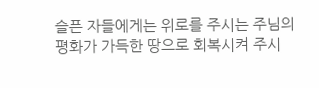슬픈 자들에게는 위로를 주시는 주님의 평화가 가득한 땅으로 회복시켜 주시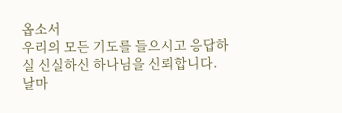옵소서
우리의 모든 기도를 들으시고 응답하실 신실하신 하나님을 신뢰합니다.
날마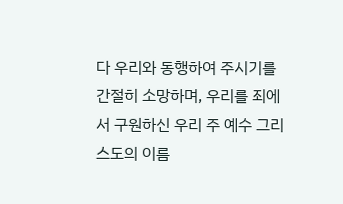다 우리와 동행하여 주시기를 간절히 소망하며, 우리를 죄에서 구원하신 우리 주 예수 그리스도의 이름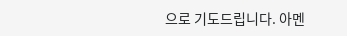으로 기도드립니다. 아멘